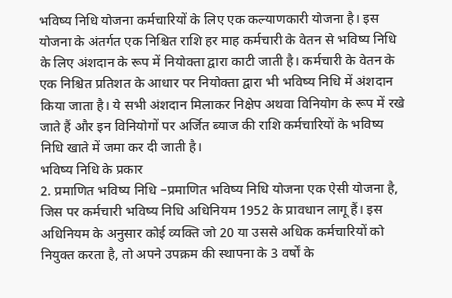भविष्य निधि योजना कर्मचारियों के लिए एक कल्याणकारी योजना है। इस योजना के अंतर्गत एक निश्चित राशि हर माह कर्मचारी के वेतन से भविष्य निधि के लिए अंशदान के रूप में नियोक्ता द्वारा काटी जाती है। कर्मचारी के वेतन के एक निश्चित प्रतिशत के आधार पर नियोक्ता द्वारा भी भविष्य निधि में अंशदान किया जाता है। ये सभी अंशदान मिलाकर निक्षेप अथवा विनियोग के रूप में रखे जाते हैं और इन विनियोगों पर अर्जित ब्याज की राशि कर्मचारियों के भविष्य निधि खाते में जमा कर दी जाती है।
भविष्य निधि के प्रकार
2. प्रमाणित भविष्य निधि –प्रमाणित भविष्य निधि योजना एक ऐसी योजना है, जिस पर कर्मचारी भविष्य निधि अधिनियम 1952 के प्रावधान लागू हैं। इस अधिनियम के अनुसार कोई व्यक्ति जो 20 या उससे अधिक कर्मचारियों को नियुक्त करता है, तो अपने उपक्रम की स्थापना के 3 वर्षों के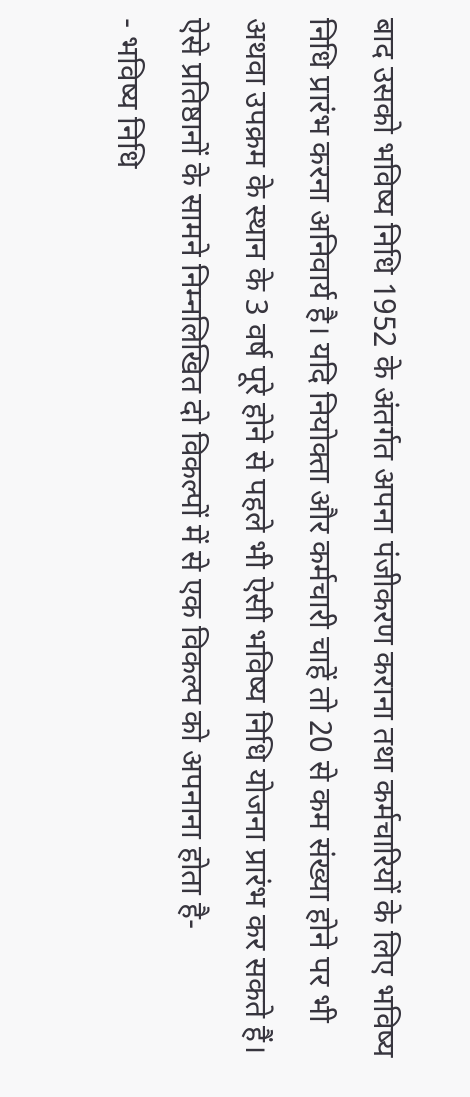बाद उसको भविष्य निधि 1952 के अंतर्गत अपना पंजीकरण कराना तथा कर्मचारियों के लिए भविष्य निधि प्रारंभ करना अनिवार्य है। यदि नियोक्ता और कर्मचारी चाहें तो 20 से कम संख्या होने पर भी अथवा उपक्रम के स्थान के 3 वर्ष पूरे होने से पहले भी ऐसी भविष्य निधि योजना प्रारंभ कर सकते हैं। ऐसे प्रतिष्ठानों के सामने निम्नलिखित दो विकल्पों में से एक विकल्प को अपनाना होता है-
- भविष्य निधि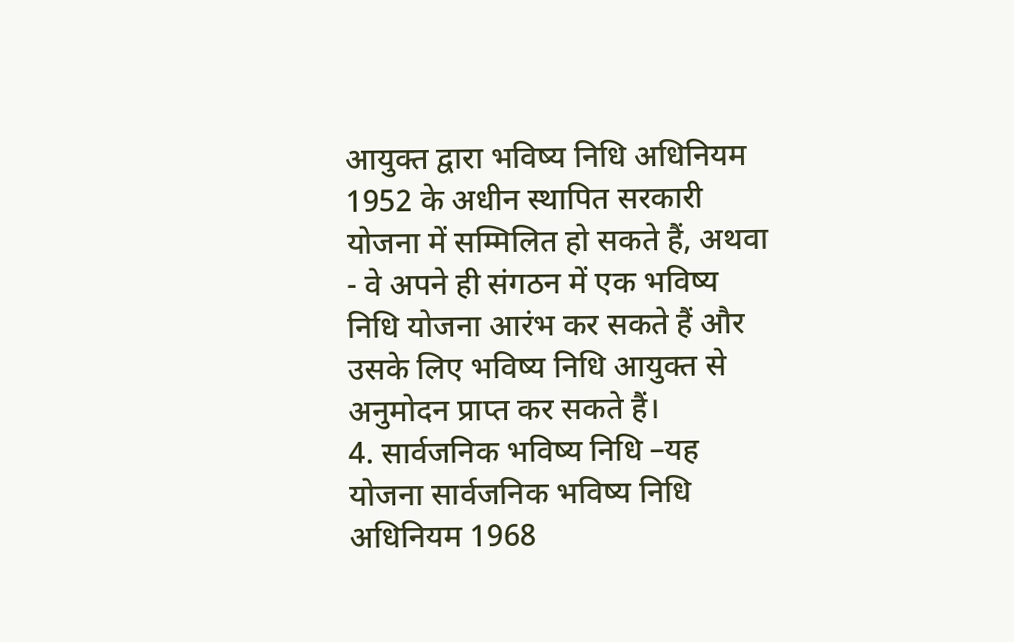आयुक्त द्वारा भविष्य निधि अधिनियम 1952 के अधीन स्थापित सरकारी योजना में सम्मिलित हो सकते हैं, अथवा
- वे अपने ही संगठन में एक भविष्य निधि योजना आरंभ कर सकते हैं और उसके लिए भविष्य निधि आयुक्त से अनुमोदन प्राप्त कर सकते हैं।
4. सार्वजनिक भविष्य निधि –यह योजना सार्वजनिक भविष्य निधि अधिनियम 1968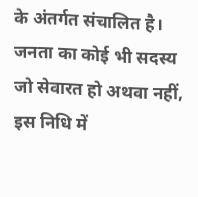के अंतर्गत संचालित है। जनता का कोई भी सदस्य जो सेवारत हो अथवा नहीं, इस निधि में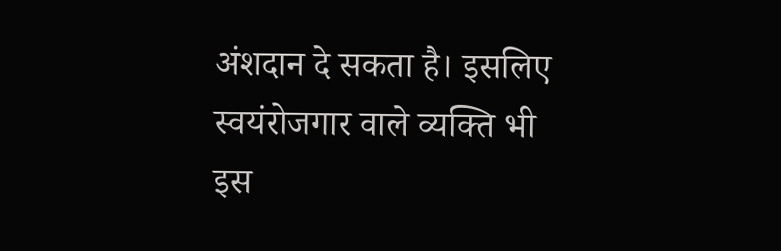अंशदान दे सकता है। इसलिए स्वयंरोजगार वाले व्यक्ति भी इस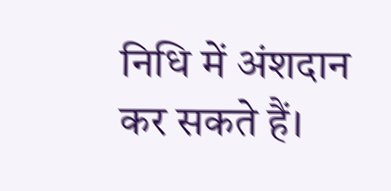निधि में अंशदान कर सकते हैं।